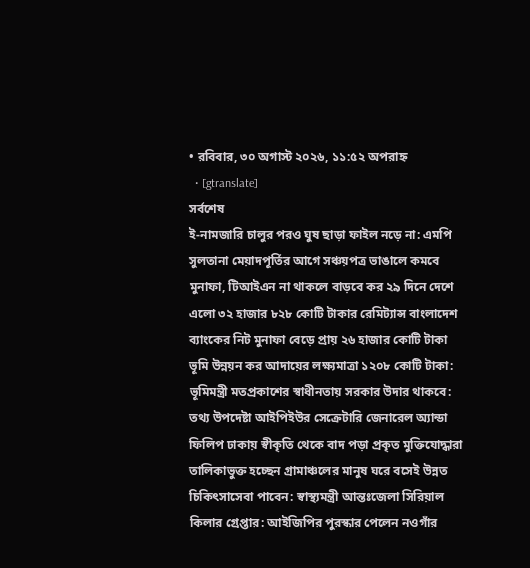• রবিবার, ৩০ অগাস্ট ২০২৬, ১১:৫২ অপরাহ্ন
  • [gtranslate]
সর্বশেষ
ই-নামজারি চালুর পরও ঘুষ ছাড়া ফাইল নড়ে না: এমপি সুলতানা মেয়াদপূর্তির আগে সঞ্চয়পত্র ভাঙালে কমবে মুনাফা, টিআইএন না থাকলে বাড়বে কর ২৯ দিনে দেশে এলো ৩২ হাজার ৮২৮ কোটি টাকার রেমিট্যান্স বাংলাদেশ ব্যাংকের নিট মুনাফা বেড়ে প্রায় ২৬ হাজার কোটি টাকা ভূমি উন্নয়ন কর আদায়ের লক্ষ্যমাত্রা ১২০৮ কোটি টাকা: ভূমিমন্ত্রী মতপ্রকাশের স্বাধীনতায় সরকার উদার থাকবে: তথ্য উপদেষ্টা আইপিইউর সেক্রেটারি জেনারেল অ্যান্ডা ফিলিপ ঢাকায় স্বীকৃতি থেকে বাদ পড়া প্রকৃত মুক্তিযোদ্ধারা তালিকাভুক্ত হচ্ছেন গ্রামাঞ্চলের মানুষ ঘরে বসেই উন্নত চিকিৎসাসেবা পাবেন: স্বাস্থ্যমন্ত্রী আন্তঃজেলা সিরিয়াল কিলার গ্রেপ্তার: আইজিপির পুরস্কার পেলেন নওগাঁর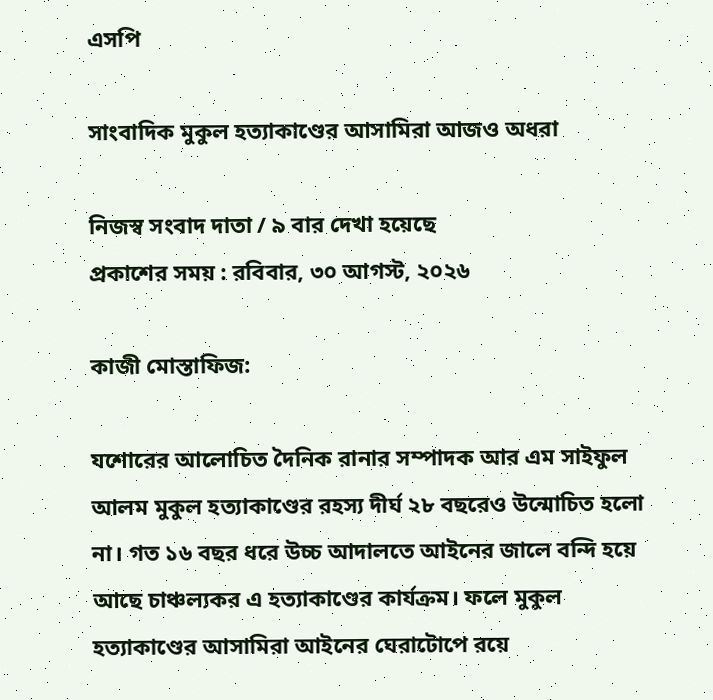এসপি

সাংবাদিক মুকুল হত্যাকাণ্ডের আসামিরা আজও অধরা

নিজস্ব সংবাদ দাতা / ৯ বার দেখা হয়েছে
প্রকাশের সময় : রবিবার, ৩০ আগস্ট, ২০২৬

কাজী মোস্তাফিজ:

যশোরের আলোচিত দৈনিক রানার সম্পাদক আর এম সাইফুল আলম মুকুল হত্যাকাণ্ডের রহস্য দীর্ঘ ২৮ বছরেও উন্মোচিত হলো না। গত ১৬ বছর ধরে উচ্চ আদালতে আইনের জালে বন্দি হয়ে আছে চাঞ্চল্যকর এ হত্যাকাণ্ডের কার্যক্রম। ফলে মুকুল হত্যাকাণ্ডের আসামিরা আইনের ঘেরাটোপে রয়ে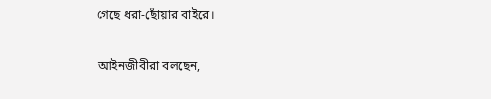গেছে ধরা-ছোঁয়ার বাইরে।

আইনজীবীরা বলছেন,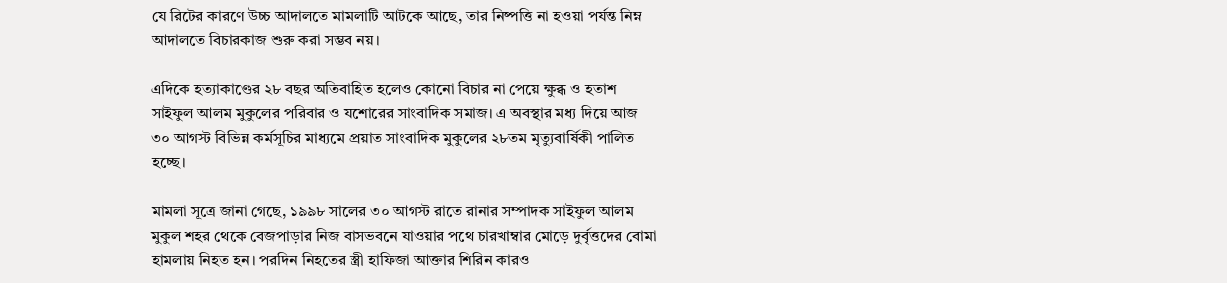যে রিটের কারণে উচ্চ আদালতে মামলাটি আটকে আছে, তার নিষ্পত্তি না হওয়া পর্যন্ত নিম্ন আদালতে বিচারকাজ শুরু করা সম্ভব নয়।

এদিকে হত্যাকাণ্ডের ২৮ বছর অতিবাহিত হলেও কোনো বিচার না পেয়ে ক্ষুব্ধ ও হতাশ সাইফুল আলম মুকুলের পরিবার ও যশোরের সাংবাদিক সমাজ। এ অবস্থার মধ্য দিয়ে আজ ৩০ আগস্ট বিভিন্ন কর্মসূচির মাধ্যমে প্রয়াত সাংবাদিক মুকুলের ২৮তম মৃত্যুবার্ষিকী পালিত হচ্ছে।

মামলা সূত্রে জানা গেছে, ১৯৯৮ সালের ৩০ আগস্ট রাতে রানার সম্পাদক সাইফুল আলম মুকুল শহর থেকে বেজপাড়ার নিজ বাসভবনে যাওয়ার পথে চারখাম্বার মোড়ে দুর্বৃত্তদের বোমা হামলায় নিহত হন। পরদিন নিহতের স্ত্রী হাফিজা আক্তার শিরিন কারও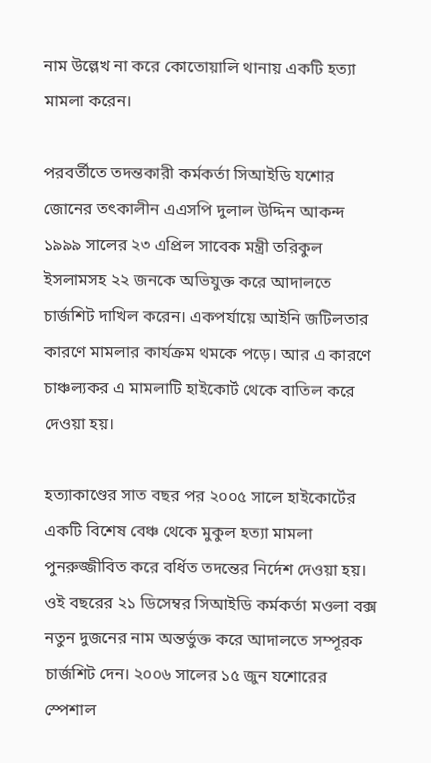নাম উল্লেখ না করে কোতোয়ালি থানায় একটি হত্যা মামলা করেন।

পরবর্তীতে তদন্তকারী কর্মকর্তা সিআইডি যশোর জোনের তৎকালীন এএসপি দুলাল উদ্দিন আকন্দ ১৯৯৯ সালের ২৩ এপ্রিল সাবেক মন্ত্রী তরিকুল ইসলামসহ ২২ জনকে অভিযুক্ত করে আদালতে চার্জশিট দাখিল করেন। একপর্যায়ে আইনি জটিলতার কারণে মামলার কার্যক্রম থমকে পড়ে। আর এ কারণে চাঞ্চল্যকর এ মামলাটি হাইকোর্ট থেকে বাতিল করে দেওয়া হয়।

হত্যাকাণ্ডের সাত বছর পর ২০০৫ সালে হাইকোর্টের একটি বিশেষ বেঞ্চ থেকে মুকুল হত্যা মামলা পুনরুজ্জীবিত করে বর্ধিত তদন্তের নির্দেশ দেওয়া হয়। ওই বছরের ২১ ডিসেম্বর সিআইডি কর্মকর্তা মওলা বক্স নতুন দুজনের নাম অন্তর্ভুক্ত করে আদালতে সম্পূরক চার্জশিট দেন। ২০০৬ সালের ১৫ জুন যশোরের স্পেশাল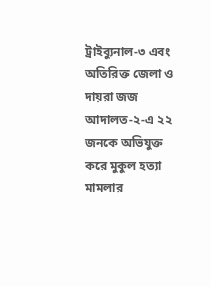ট্রাইব্যুনাল-৩ এবং অতিরিক্ত জেলা ও দায়রা জজ আদালত-২-এ ২২ জনকে অভিযুক্ত করে মুকুল হত্যা মামলার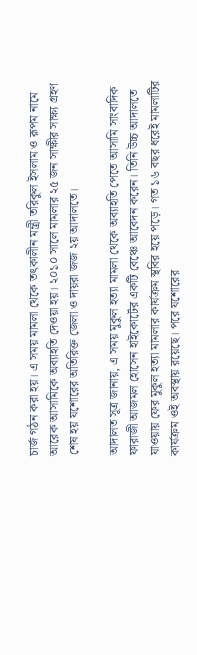চার্জ গঠন করা হয়। এ সময় মামলা থেকে তৎকালীন মন্ত্রী তরিকুল ইসলাম ও রূপম নামে আরেক আসামিকে অব্যাহতি দেওয়া হয়। ২০১০ সালে মামলার ২৫ জন সাক্ষীর সাক্ষ্য গ্রহণ শেষ হয় যশোরের অতিরিক্ত জেলা ও দায়রা জজ ২য় আদালতে।

আদালত সূত্র জানায়, এ সময় মুকুল হত্যা মামলা থেকে অব্যাহতি পেতে আসামি সাংবাদিক ফারাজী আজমল হোসেন হাইকোর্টের একটি বেঞ্চে আবেদন করেন। তিনি উচ্চ আদালতে যাওয়ায় ফের মুকুল হত্যা মামলার কার্যক্রম স্থবির হয়ে পড়ে। গত ১৬ বছর ধরেই মামলাটির কার্যক্রম ওই অবস্থায় রয়েছে। পরে যশোরের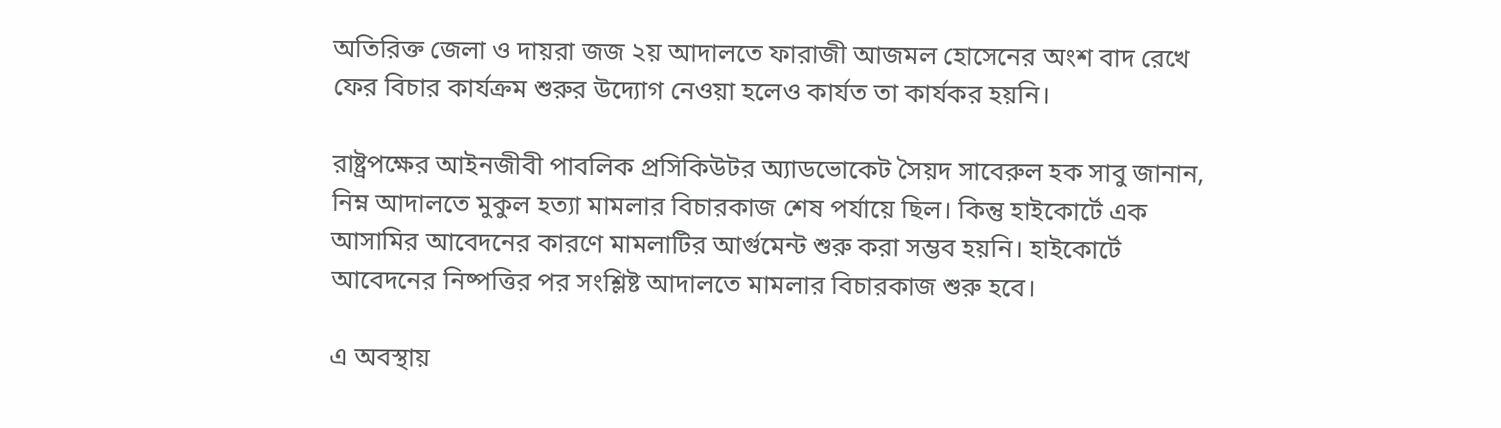অতিরিক্ত জেলা ও দায়রা জজ ২য় আদালতে ফারাজী আজমল হোসেনের অংশ বাদ রেখে ফের বিচার কার্যক্রম শুরুর উদ্যোগ নেওয়া হলেও কার্যত তা কার্যকর হয়নি।

রাষ্ট্রপক্ষের আইনজীবী পাবলিক প্রসিকিউটর অ্যাডভোকেট সৈয়দ সাবেরুল হক সাবু জানান, নিম্ন আদালতে মুকুল হত্যা মামলার বিচারকাজ শেষ পর্যায়ে ছিল। কিন্তু হাইকোর্টে এক আসামির আবেদনের কারণে মামলাটির আর্গুমেন্ট শুরু করা সম্ভব হয়নি। হাইকোর্টে আবেদনের নিষ্পত্তির পর সংশ্লিষ্ট আদালতে মামলার বিচারকাজ শুরু হবে।

এ অবস্থায়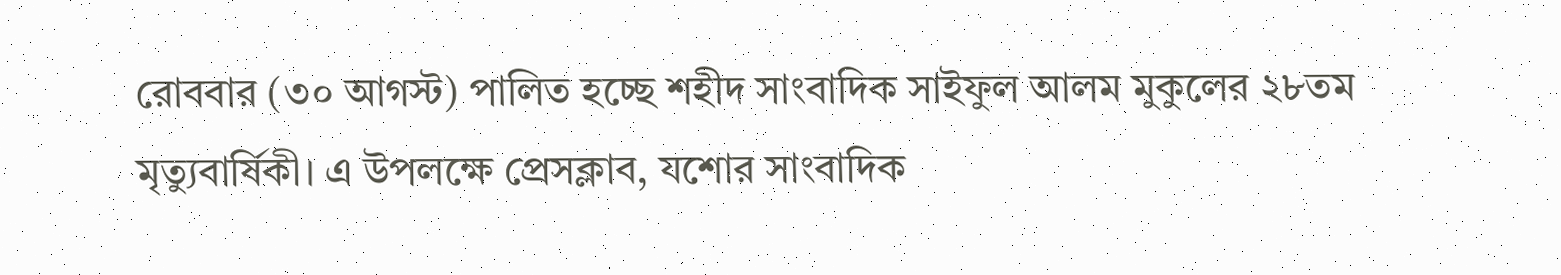রোববার (৩০ আগস্ট) পালিত হচ্ছে শহীদ সাংবাদিক সাইফুল আলম মুকুলের ২৮তম মৃত্যুবার্ষিকী। এ উপলক্ষে প্রেসক্লাব, যশোর সাংবাদিক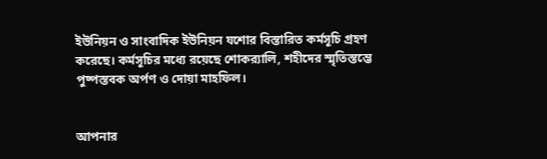ইউনিয়ন ও সাংবাদিক ইউনিয়ন যশোর বিস্তারিত কর্মসূচি গ্রহণ করেছে। কর্মসূচির মধ্যে রয়েছে শোকর‌্যালি, শহীদের স্মৃতিস্তম্ভে পুষ্পস্তবক অর্পণ ও দোয়া মাহফিল।


আপনার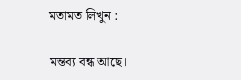মতামত লিখুন :

মন্তব্য বন্ধ আছে।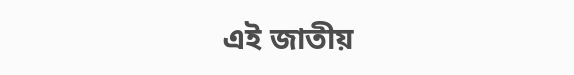এই জাতীয়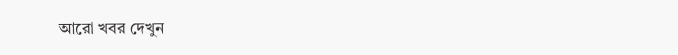আরো খবর দেখুন